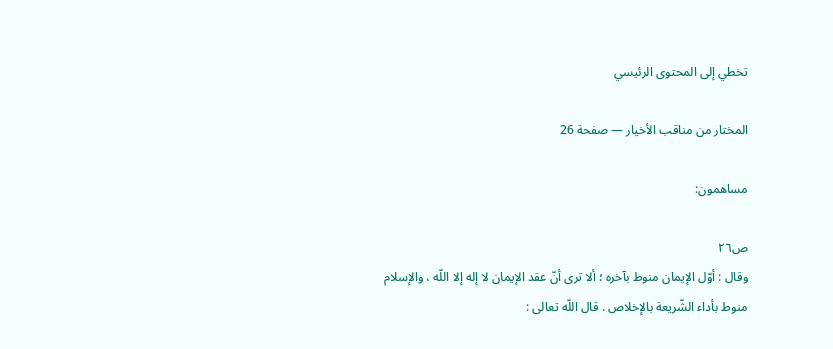تخطي إلى المحتوى الرئيسي

المختار من مناقب الأخيار — صفحة 26

مساهمون:

ص٢٦
وقال : أوّل الإيمان منوط بآخره ؛ ألا ترى أنّ عقد الإيمان لا إله إلا اللّه ، والإسلام منوط بأداء الشّريعة بالإخلاص . قال اللّه تعالى :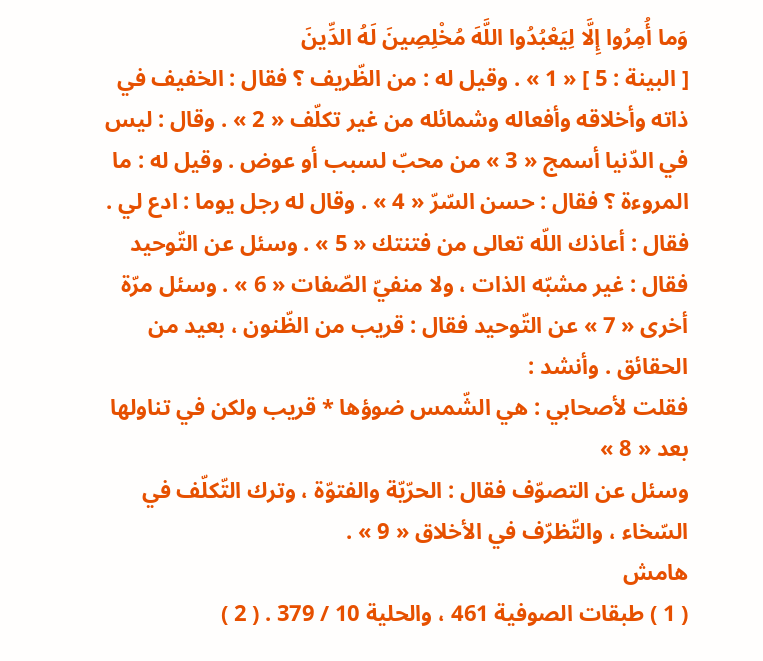وَما أُمِرُوا إِلَّا لِيَعْبُدُوا اللَّهَ مُخْلِصِينَ لَهُ الدِّينَ
[ البينة : 5 ] « 1 » . وقيل له : من الظّريف ؟ فقال : الخفيف في ذاته وأخلاقه وأفعاله وشمائله من غير تكلّف « 2 » . وقال : ليس في الدّنيا أسمج « 3 » من محبّ لسبب أو عوض . وقيل له : ما المروءة ؟ فقال : حسن السّرّ « 4 » . وقال له رجل يوما : ادع لي . فقال : أعاذك اللّه تعالى من فتنتك « 5 » . وسئل عن التّوحيد فقال : غير مشبّه الذات ، ولا منفيّ الصّفات « 6 » . وسئل مرّة أخرى « 7 » عن التّوحيد فقال : قريب من الظّنون ، بعيد من الحقائق . وأنشد :
فقلت لأصحابي : هي الشّمس ضوؤها * قريب ولكن في تناولها بعد « 8 »
وسئل عن التصوّف فقال : الحرّيّة والفتوّة ، وترك التّكلّف في السّخاء ، والتّظرّف في الأخلاق « 9 » .
هامش
( 1 ) طبقات الصوفية 461 ، والحلية 10 / 379 . ( 2 )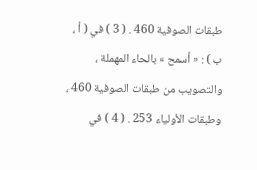طبقات الصوفية 460 . ( 3 ) في ( أ ، ب ) : « أسمح » بالحاء المهملة ، والتصويب من طبقات الصوفية 460 ، وطبقات الأولياء 253 . ( 4 ) في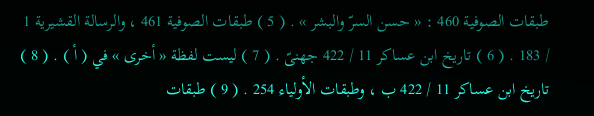طبقات الصوفية 460 : « حسن السرّ والبشر » . ( 5 ) طبقات الصوفية 461 ، والرسالة القشيرية 1 / 183 . ( 6 ) تاريخ ابن عساكر 11 / 422 جهنىّ . ( 7 ) ليست لفظة « أخرى » في ( أ ) . ( 8 ) تاريخ ابن عساكر 11 / 422 ب ، وطبقات الأولياء 254 . ( 9 ) طبقات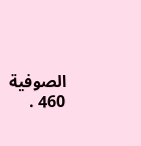الصوفية 460 .